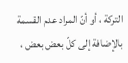التركة ، أو أنّ المراد عدم القسمة بالإضافة إلى كلّ بعض بعض ،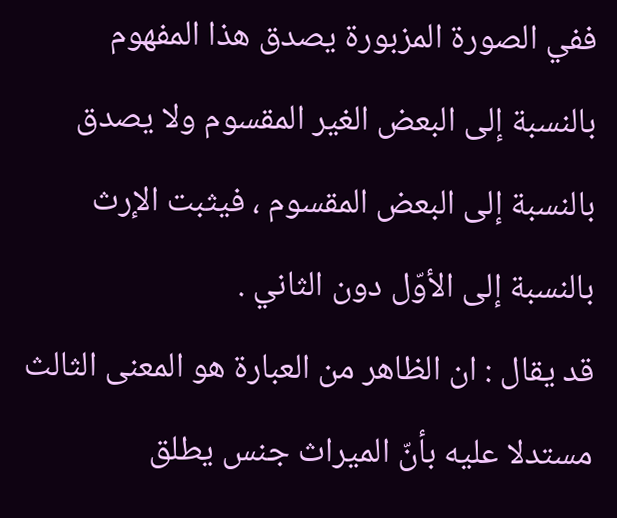ففي الصورة المزبورة يصدق هذا المفهوم بالنسبة إلى البعض الغير المقسوم ولا يصدق بالنسبة إلى البعض المقسوم ، فيثبت الإرث بالنسبة إلى الأوّل دون الثاني .
قد يقال : ان الظاهر من العبارة هو المعنى الثالث مستدلا عليه بأنّ الميراث جنس يطلق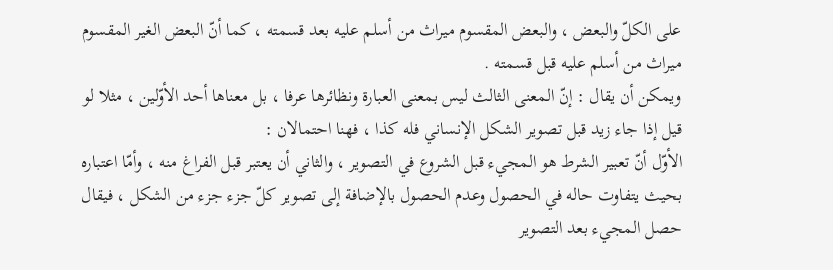على الكلّ والبعض ، والبعض المقسوم ميراث من أسلم عليه بعد قسمته ، كما أنّ البعض الغير المقسوم ميراث من أسلم عليه قبل قسمته .
ويمكن أن يقال : إنّ المعنى الثالث ليس بمعنى العبارة ونظائرها عرفا ، بل معناها أحد الأوّلين ، مثلا لو قيل إذا جاء زيد قبل تصوير الشكل الإنساني فله كذا ، فهنا احتمالان :
الأوّل أنّ تعبير الشرط هو المجيء قبل الشروع في التصوير ، والثاني أن يعتبر قبل الفراغ منه ، وأمّا اعتباره بحيث يتفاوت حاله في الحصول وعدم الحصول بالإضافة إلى تصوير كلّ جزء جزء من الشكل ، فيقال حصل المجيء بعد التصوير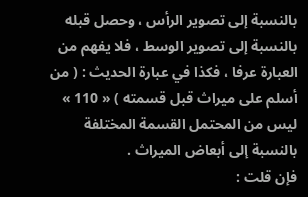بالنسبة إلى تصوير الرأس ، وحصل قبله بالنسبة إلى تصوير الوسط ، فلا يفهم من العبارة عرفا ، فكذا في عبارة الحديث : ( من أسلم على ميراث قبل قسمته ) « 110 » ليس من المحتمل القسمة المختلفة بالنسبة إلى أبعاض الميراث .
فإن قلت :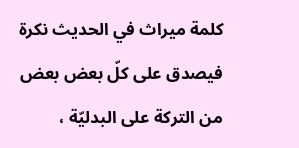كلمة ميراث في الحديث نكرة فيصدق على كلّ بعض بعض من التركة على البدليّة ،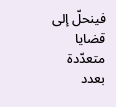فينحلّ إلى قضايا متعدّدة بعدد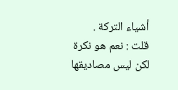أشياء التركة .
قلت : نعم هو نكرة لكن ليس مصاديقها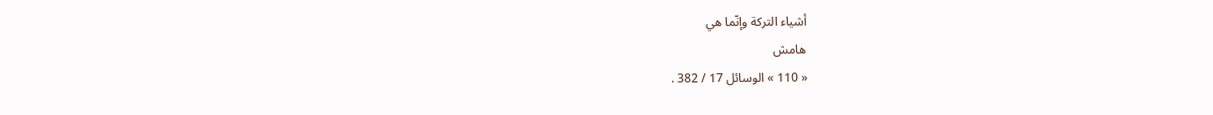أشياء التركة وإنّما هي
هامش
« 110 » الوسائل 17 / 382 .